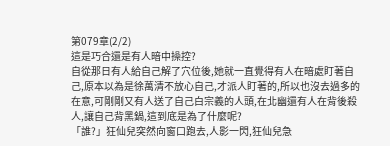第079章(2/2)
這是巧合還是有人暗中操控?
自從那日有人給自己解了穴位後,她就一直覺得有人在暗處盯著自己,原本以為是徐萬清不放心自己,才派人盯著的,所以也沒去過多的在意,可剛剛又有人送了自己白宗義的人頭,在北幽還有人在背後殺人,讓自己背黑鍋,這到底是為了什麼呢?
「誰?」狂仙兒突然向窗口跑去,人影一閃,狂仙兒急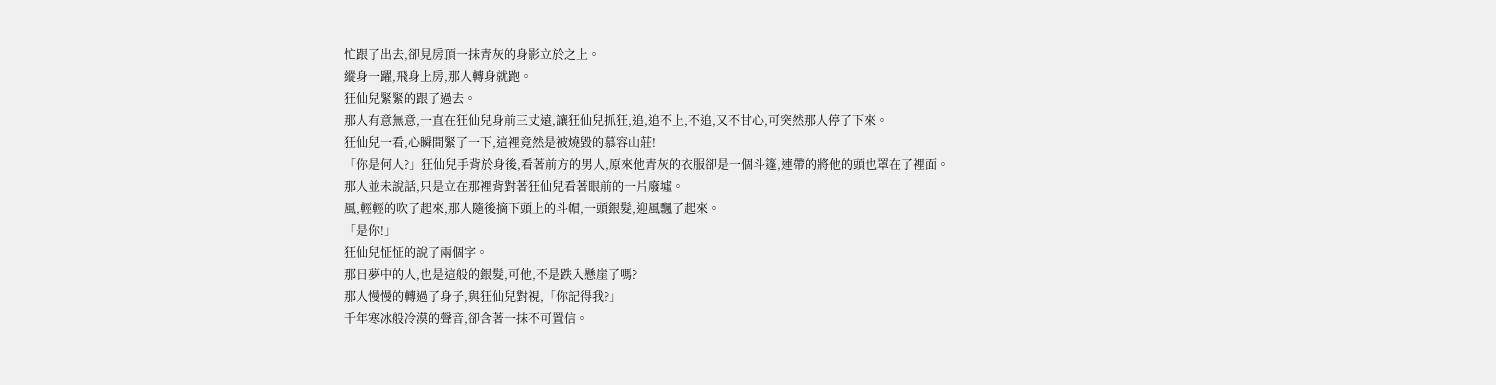忙跟了出去,卻見房頂一抹青灰的身影立於之上。
縱身一躍,飛身上房,那人轉身就跑。
狂仙兒緊緊的跟了過去。
那人有意無意,一直在狂仙兒身前三丈遠,讓狂仙兒抓狂,追,追不上,不追,又不甘心,可突然那人停了下來。
狂仙兒一看,心瞬間緊了一下,這裡竟然是被燒毀的慕容山莊!
「你是何人?」狂仙兒手背於身後,看著前方的男人,原來他青灰的衣服卻是一個斗篷,連帶的將他的頭也罩在了裡面。
那人並未說話,只是立在那裡背對著狂仙兒看著眼前的一片廢墟。
風,輕輕的吹了起來,那人隨後摘下頭上的斗帽,一頭銀髮,迎風飄了起來。
「是你!」
狂仙兒怔怔的說了兩個字。
那日夢中的人,也是這般的銀髮,可他,不是跌入懸崖了嗎?
那人慢慢的轉過了身子,與狂仙兒對視,「你記得我?」
千年寒冰般冷漠的聲音,卻含著一抹不可置信。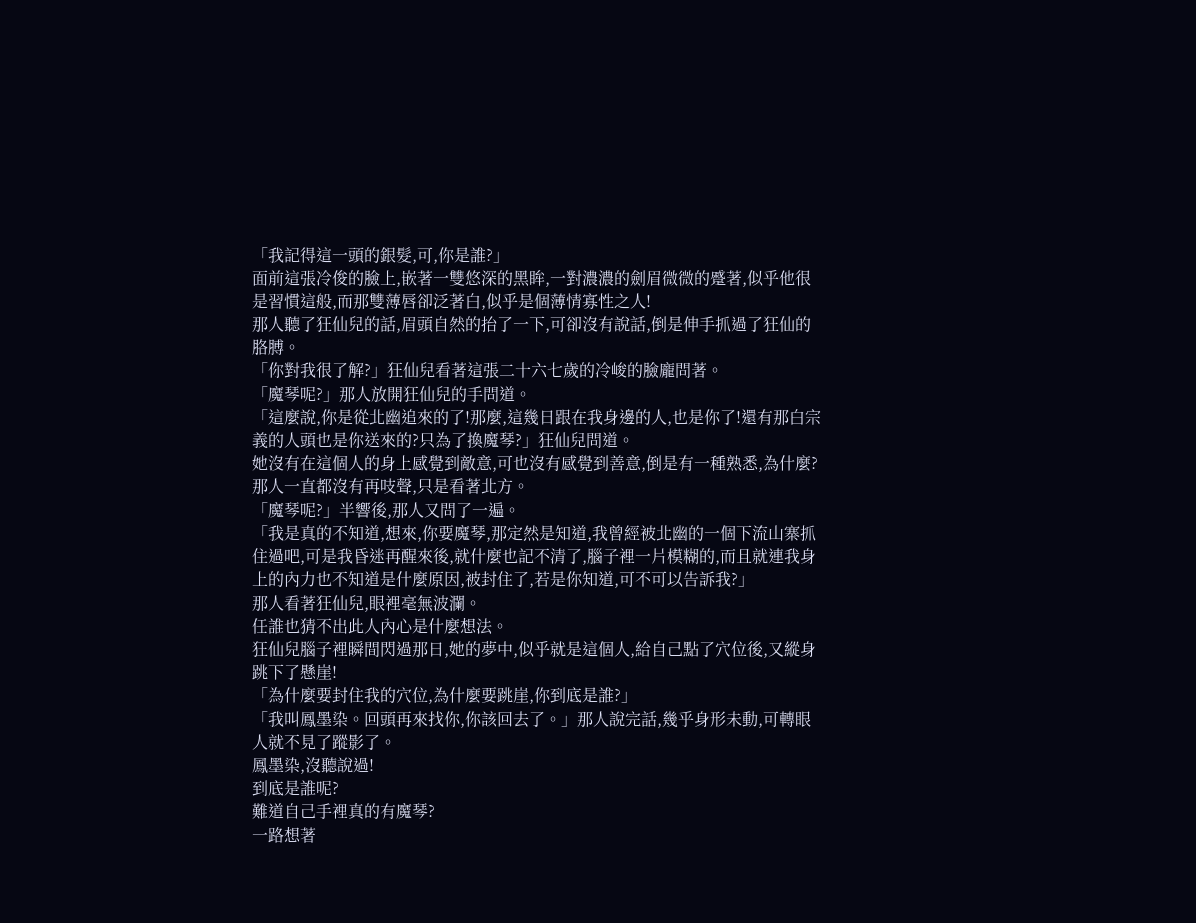「我記得這一頭的銀髮,可,你是誰?」
面前這張冷俊的臉上,嵌著一雙悠深的黑眸,一對濃濃的劍眉微微的蹙著,似乎他很是習慣這般,而那雙薄唇卻泛著白,似乎是個薄情寡性之人!
那人聽了狂仙兒的話,眉頭自然的抬了一下,可卻沒有說話,倒是伸手抓過了狂仙的胳膊。
「你對我很了解?」狂仙兒看著這張二十六七歲的冷峻的臉龐問著。
「魔琴呢?」那人放開狂仙兒的手問道。
「這麼說,你是從北幽追來的了!那麼,這幾日跟在我身邊的人,也是你了!還有那白宗義的人頭也是你送來的?只為了換魔琴?」狂仙兒問道。
她沒有在這個人的身上感覺到敵意,可也沒有感覺到善意,倒是有一種熟悉,為什麼?
那人一直都沒有再吱聲,只是看著北方。
「魔琴呢?」半響後,那人又問了一遍。
「我是真的不知道,想來,你要魔琴,那定然是知道,我曾經被北幽的一個下流山寨抓住過吧,可是我昏迷再醒來後,就什麼也記不清了,腦子裡一片模糊的,而且就連我身上的內力也不知道是什麼原因,被封住了,若是你知道,可不可以告訴我?」
那人看著狂仙兒,眼裡毫無波瀾。
任誰也猜不出此人內心是什麼想法。
狂仙兒腦子裡瞬間閃過那日,她的夢中,似乎就是這個人,給自己點了穴位後,又縱身跳下了懸崖!
「為什麼要封住我的穴位,為什麼要跳崖,你到底是誰?」
「我叫鳳墨染。回頭再來找你,你該回去了。」那人說完話,幾乎身形未動,可轉眼人就不見了蹤影了。
鳳墨染,沒聽說過!
到底是誰呢?
難道自己手裡真的有魔琴?
一路想著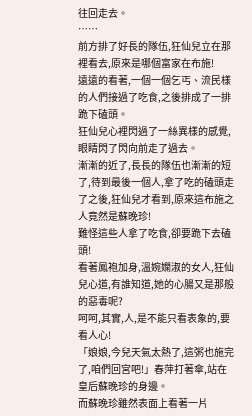往回走去。
……
前方排了好長的隊伍,狂仙兒立在那裡看去,原來是哪個富家在布施!
遠遠的看著,一個一個乞丐、流民樣的人們接過了吃食,之後排成了一排跪下磕頭。
狂仙兒心裡閃過了一絲異樣的感覺,眼睛閃了閃向前走了過去。
漸漸的近了,長長的隊伍也漸漸的短了,待到最後一個人,拿了吃的磕頭走了之後,狂仙兒才看到,原來這布施之人竟然是蘇晚珍!
難怪這些人拿了吃食,卻要跪下去磕頭!
看著鳳袍加身,溫婉嫻淑的女人,狂仙兒心道,有誰知道,她的心腸又是那般的惡毒呢?
呵呵,其實,人,是不能只看表象的,要看人心!
「娘娘,今兒天氣太熱了,這粥也施完了,咱們回宮吧!」春萍打著傘,站在皇后蘇晚珍的身邊。
而蘇晚珍雖然表面上看著一片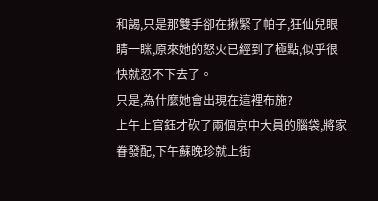和謁,只是那雙手卻在揪緊了帕子,狂仙兒眼睛一眯,原來她的怒火已經到了極點,似乎很快就忍不下去了。
只是,為什麼她會出現在這裡布施?
上午上官鈺才砍了兩個京中大員的腦袋,將家眷發配,下午蘇晚珍就上街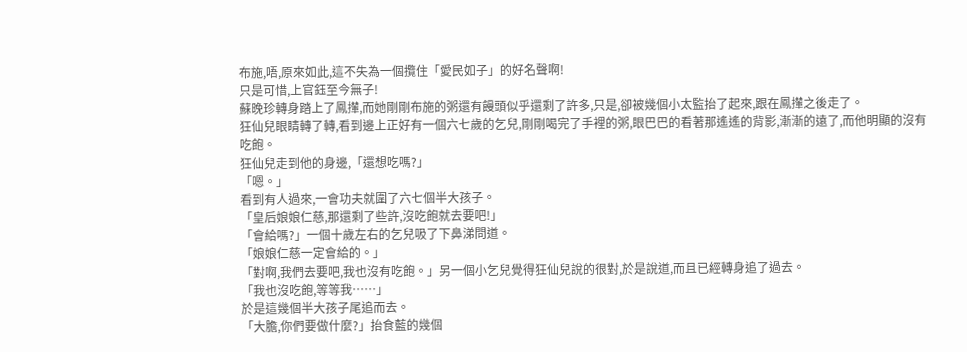布施,唔,原來如此,這不失為一個攬住「愛民如子」的好名聲啊!
只是可惜,上官鈺至今無子!
蘇晚珍轉身踏上了鳳攆,而她剛剛布施的粥還有饅頭似乎還剩了許多,只是,卻被幾個小太監抬了起來,跟在鳳攆之後走了。
狂仙兒眼睛轉了轉,看到邊上正好有一個六七歲的乞兒,剛剛喝完了手裡的粥,眼巴巴的看著那遙遙的背影,漸漸的遠了,而他明顯的沒有吃飽。
狂仙兒走到他的身邊,「還想吃嗎?」
「嗯。」
看到有人過來,一會功夫就圍了六七個半大孩子。
「皇后娘娘仁慈,那還剩了些許,沒吃飽就去要吧!」
「會給嗎?」一個十歲左右的乞兒吸了下鼻涕問道。
「娘娘仁慈一定會給的。」
「對啊,我們去要吧,我也沒有吃飽。」另一個小乞兒覺得狂仙兒說的很對,於是說道,而且已經轉身追了過去。
「我也沒吃飽,等等我……」
於是這幾個半大孩子尾追而去。
「大膽,你們要做什麼?」抬食藍的幾個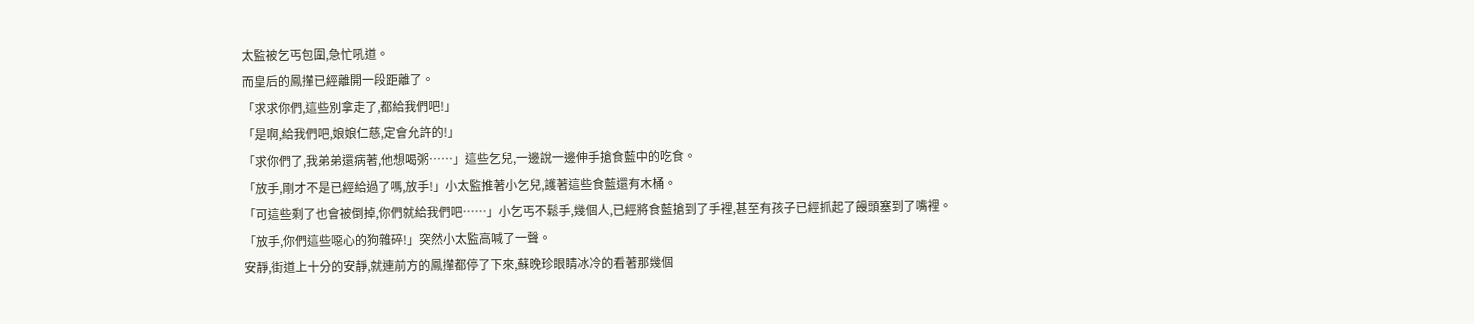太監被乞丐包圍,急忙吼道。
而皇后的鳳攆已經離開一段距離了。
「求求你們,這些別拿走了,都給我們吧!」
「是啊,給我們吧,娘娘仁慈,定會允許的!」
「求你們了,我弟弟還病著,他想喝粥……」這些乞兒,一邊說一邊伸手搶食藍中的吃食。
「放手,剛才不是已經給過了嗎,放手!」小太監推著小乞兒,護著這些食藍還有木桶。
「可這些剩了也會被倒掉,你們就給我們吧……」小乞丐不鬆手,幾個人,已經將食藍搶到了手裡,甚至有孩子已經抓起了饅頭塞到了嘴裡。
「放手,你們這些噁心的狗雜碎!」突然小太監高喊了一聲。
安靜,街道上十分的安靜,就連前方的鳳攆都停了下來,蘇晚珍眼睛冰冷的看著那幾個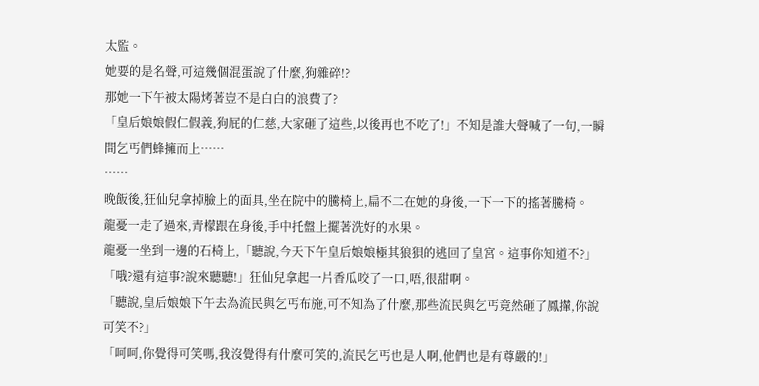太監。
她要的是名聲,可這幾個混蛋說了什麼,狗雜碎!?
那她一下午被太陽烤著豈不是白白的浪費了?
「皇后娘娘假仁假義,狗屁的仁慈,大家砸了這些,以後再也不吃了!」不知是誰大聲喊了一句,一瞬間乞丐們蜂擁而上……
……
晚飯後,狂仙兒拿掉臉上的面具,坐在院中的騰椅上,扁不二在她的身後,一下一下的搖著騰椅。
龍憂一走了過來,青檬跟在身後,手中托盤上擺著洗好的水果。
龍憂一坐到一邊的石椅上,「聽說,今天下午皇后娘娘極其狼狽的逃回了皇宮。這事你知道不?」
「哦?還有這事?說來聽聽!」狂仙兒拿起一片香瓜咬了一口,唔,很甜啊。
「聽說,皇后娘娘下午去為流民與乞丐布施,可不知為了什麼,那些流民與乞丐竟然砸了鳳攆,你說可笑不?」
「呵呵,你覺得可笑嗎,我沒覺得有什麼可笑的,流民乞丐也是人啊,他們也是有尊嚴的!」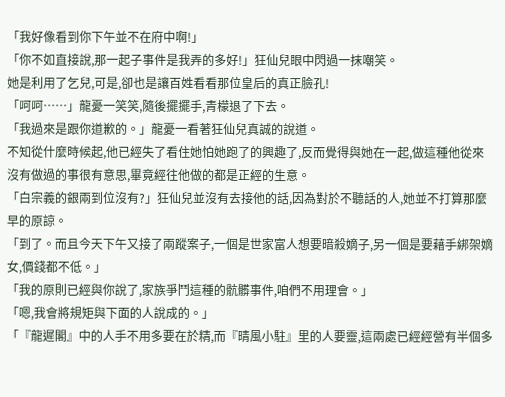「我好像看到你下午並不在府中啊!」
「你不如直接說,那一起子事件是我弄的多好!」狂仙兒眼中閃過一抹嘲笑。
她是利用了乞兒,可是,卻也是讓百姓看看那位皇后的真正臉孔!
「呵呵……」龍憂一笑笑,隨後擺擺手,青檬退了下去。
「我過來是跟你道歉的。」龍憂一看著狂仙兒真誠的說道。
不知從什麼時候起,他已經失了看住她怕她跑了的興趣了,反而覺得與她在一起,做這種他從來沒有做過的事很有意思,畢竟經往他做的都是正經的生意。
「白宗義的銀兩到位沒有?」狂仙兒並沒有去接他的話,因為對於不聽話的人,她並不打算那麼早的原諒。
「到了。而且今天下午又接了兩蹤案子,一個是世家富人想要暗殺嫡子,另一個是要藉手綁架嫡女,價錢都不低。」
「我的原則已經與你說了,家族爭鬥這種的骯髒事件,咱們不用理會。」
「嗯,我會將規矩與下面的人說成的。」
「『龍遲閣』中的人手不用多要在於精,而『晴風小駐』里的人要靈,這兩處已經經營有半個多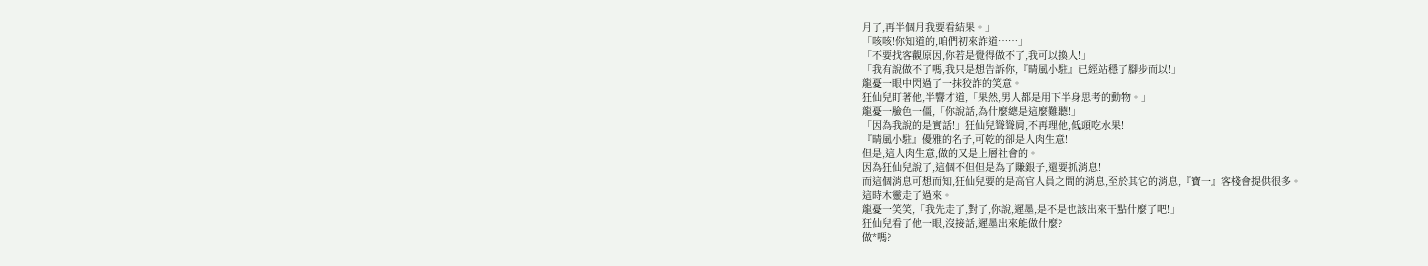月了,再半個月我要看結果。」
「咳咳!你知道的,咱們初來詐道……」
「不要找客觀原因,你若是覺得做不了,我可以換人!」
「我有說做不了嗎,我只是想告訴你,『晴風小駐』已經站穩了腳步而以!」
龍憂一眼中閃過了一抹狡詐的笑意。
狂仙兒盯著他,半響才道,「果然,男人都是用下半身思考的動物。」
龍憂一臉色一僵,「你說話,為什麼總是這麼難聽!」
「因為我說的是實話!」狂仙兒聳聳肩,不再理他,低頭吃水果!
『晴風小駐』優雅的名子,可乾的卻是人肉生意!
但是,這人肉生意,做的又是上層社會的。
因為狂仙兒說了,這個不但但是為了賺銀子,還要抓消息!
而這個消息可想而知,狂仙兒要的是高官人員之間的消息,至於其它的消息,『寶一』客棧會提供很多。
這時木靈走了過來。
龍憂一笑笑,「我先走了,對了,你說,遲墨,是不是也該出來干點什麼了吧!」
狂仙兒看了他一眼,沒接話,遲墨出來能做什麼?
做*嗎?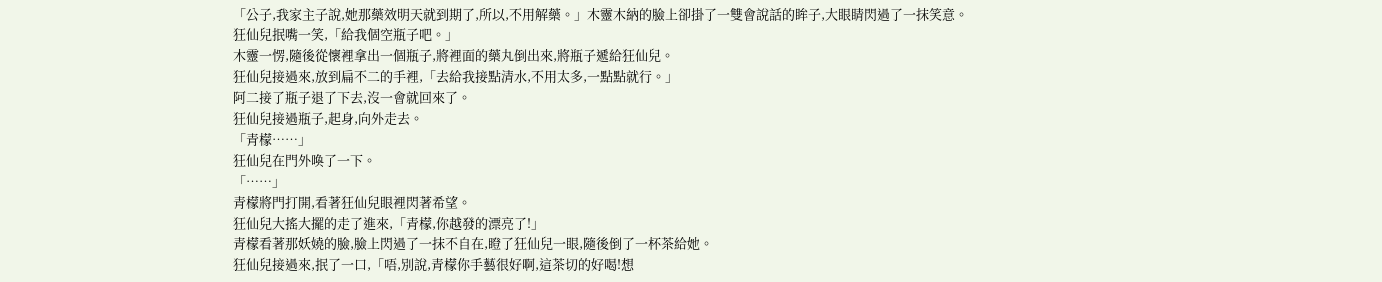「公子,我家主子說,她那藥效明天就到期了,所以,不用解藥。」木靈木納的臉上卻掛了一雙會說話的眸子,大眼睛閃過了一抹笑意。
狂仙兒抿嘴一笑,「給我個空瓶子吧。」
木靈一愣,隨後從懷裡拿出一個瓶子,將裡面的藥丸倒出來,將瓶子遞給狂仙兒。
狂仙兒接過來,放到扁不二的手裡,「去給我接點清水,不用太多,一點點就行。」
阿二接了瓶子退了下去,沒一會就回來了。
狂仙兒接過瓶子,起身,向外走去。
「青檬……」
狂仙兒在門外喚了一下。
「……」
青檬將門打開,看著狂仙兒眼裡閃著希望。
狂仙兒大搖大擺的走了進來,「青檬,你越發的漂亮了!」
青檬看著那妖嬈的臉,臉上閃過了一抹不自在,瞪了狂仙兒一眼,隨後倒了一杯茶給她。
狂仙兒接過來,抿了一口,「唔,別說,青檬你手藝很好啊,這茶切的好喝!想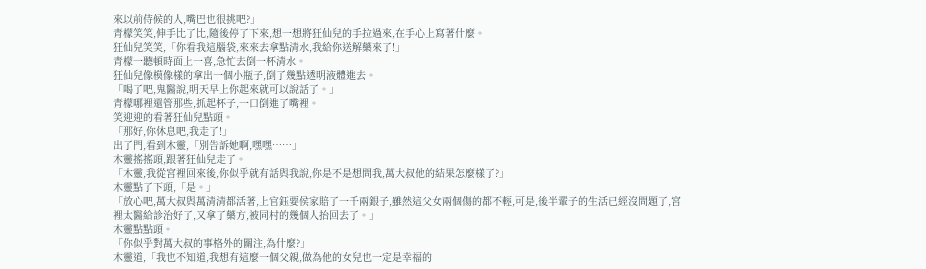來以前侍候的人,嘴巴也很挑吧?」
青檬笑笑,伸手比了比,隨後停了下來,想一想將狂仙兒的手拉過來,在手心上寫著什麼。
狂仙兒笑笑,「你看我這腦袋,來來去拿點清水,我給你送解藥來了!」
青檬一聽頓時面上一喜,急忙去倒一杯清水。
狂仙兒像模像樣的拿出一個小瓶子,倒了幾點透明液體進去。
「喝了吧,鬼醫說,明天早上你起來就可以說話了。」
青檬哪裡還管那些,抓起杯子,一口倒進了嘴裡。
笑迎迎的看著狂仙兒點頭。
「那好,你休息吧,我走了!」
出了門,看到木靈,「別告訴她啊,嘿嘿……」
木靈搖搖頭,跟著狂仙兒走了。
「木靈,我從宮裡回來後,你似乎就有話與我說,你是不是想問我,萬大叔他的結果怎麼樣了?」
木靈點了下頭,「是。」
「放心吧,萬大叔與萬清清都活著,上官鈺要侯家賠了一千兩銀子,雖然這父女兩個傷的都不輕,可是,後半輩子的生活已經沒問題了,宮裡太醫給診治好了,又拿了藥方,被同村的幾個人抬回去了。」
木靈點點頭。
「你似乎對萬大叔的事格外的關注,為什麼?」
木靈道,「我也不知道,我想有這麼一個父親,做為他的女兒也一定是幸福的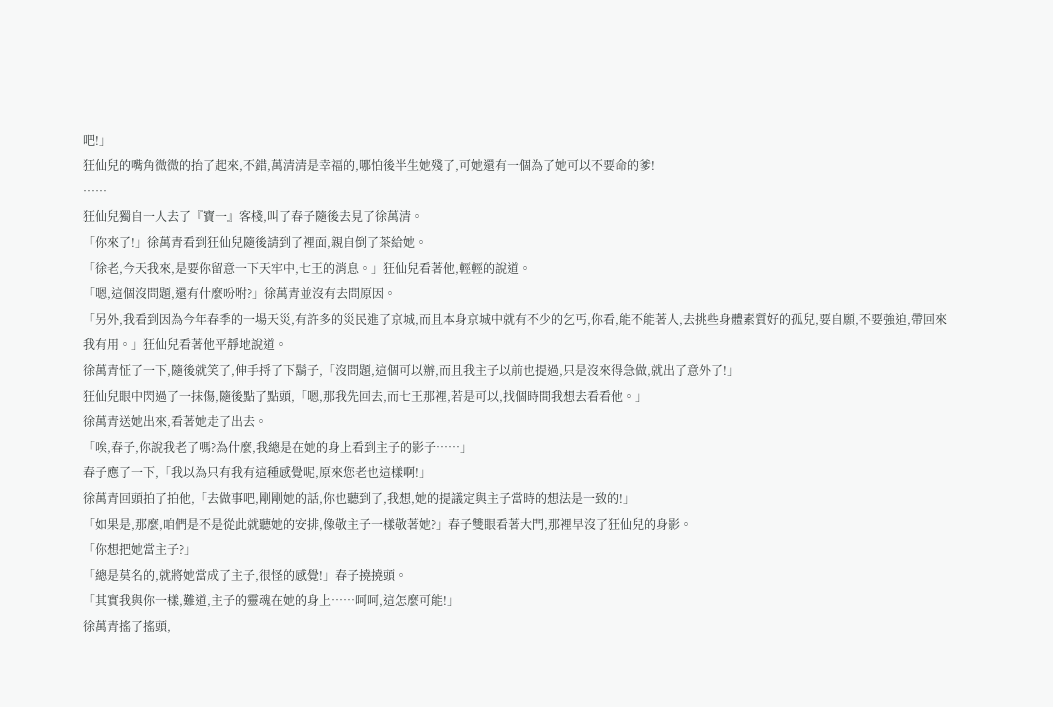吧!」
狂仙兒的嘴角微微的抬了起來,不錯,萬清清是幸福的,哪怕後半生她殘了,可她還有一個為了她可以不要命的爹!
……
狂仙兒獨自一人去了『寶一』客棧,叫了春子隨後去見了徐萬清。
「你來了!」徐萬青看到狂仙兒隨後請到了裡面,親自倒了茶給她。
「徐老,今天我來,是要你留意一下天牢中,七王的消息。」狂仙兒看著他,輕輕的說道。
「嗯,這個沒問題,還有什麼吩咐?」徐萬青並沒有去問原因。
「另外,我看到因為今年春季的一場天災,有許多的災民進了京城,而且本身京城中就有不少的乞丐,你看,能不能著人,去挑些身體素質好的孤兒,要自願,不要強迫,帶回來我有用。」狂仙兒看著他平靜地說道。
徐萬青怔了一下,隨後就笑了,伸手捋了下鬍子,「沒問題,這個可以辦,而且我主子以前也提過,只是沒來得急做,就出了意外了!」
狂仙兒眼中閃過了一抹傷,隨後點了點頭,「嗯,那我先回去,而七王那裡,若是可以,找個時間我想去看看他。」
徐萬青送她出來,看著她走了出去。
「唉,春子,你說我老了嗎?為什麼,我總是在她的身上看到主子的影子……」
春子應了一下,「我以為只有我有這種感覺呢,原來您老也這樣啊!」
徐萬青回頭拍了拍他,「去做事吧,剛剛她的話,你也聽到了,我想,她的提議定與主子當時的想法是一致的!」
「如果是,那麼,咱們是不是從此就聽她的安排,像敬主子一樣敬著她?」春子雙眼看著大門,那裡早沒了狂仙兒的身影。
「你想把她當主子?」
「總是莫名的,就將她當成了主子,很怪的感覺!」春子撓撓頭。
「其實我與你一樣,難道,主子的靈魂在她的身上……呵呵,這怎麼可能!」
徐萬青搖了搖頭,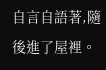自言自語著,隨後進了屋裡。